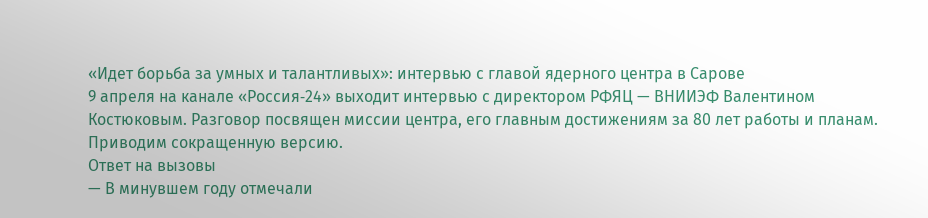«Идет борьба за умных и талантливых»: интервью с главой ядерного центра в Сарове
9 апреля на канале «Россия‑24» выходит интервью с директором РФЯЦ — ВНИИЭФ Валентином Костюковым. Разговор посвящен миссии центра, его главным достижениям за 80 лет работы и планам. Приводим сокращенную версию.
Ответ на вызовы
— В минувшем году отмечали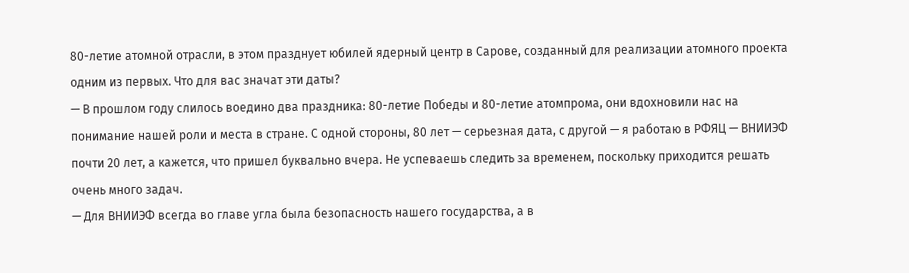80-летие атомной отрасли, в этом празднует юбилей ядерный центр в Сарове, созданный для реализации атомного проекта одним из первых. Что для вас значат эти даты?
— В прошлом году слилось воедино два праздника: 80-летие Победы и 80-летие атомпрома, они вдохновили нас на понимание нашей роли и места в стране. С одной стороны, 80 лет — серьезная дата, с другой — я работаю в РФЯЦ — ВНИИЭФ почти 20 лет, а кажется, что пришел буквально вчера. Не успеваешь следить за временем, поскольку приходится решать очень много задач.
— Для ВНИИЭФ всегда во главе угла была безопасность нашего государства, а в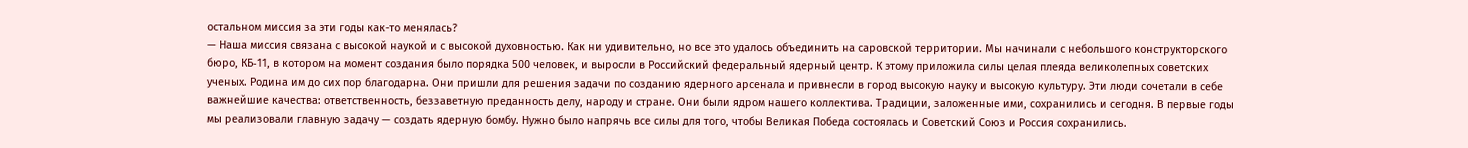остальном миссия за эти годы как-то менялась?
— Наша миссия связана с высокой наукой и с высокой духовностью. Как ни удивительно, но все это удалось объединить на саровской территории. Мы начинали с небольшого конструкторского бюро, КБ‑11, в котором на момент создания было порядка 500 человек, и выросли в Российский федеральный ядерный центр. К этому приложила силы целая плеяда великолепных советских ученых. Родина им до сих пор благодарна. Они пришли для решения задачи по созданию ядерного арсенала и привнесли в город высокую науку и высокую культуру. Эти люди сочетали в себе важнейшие качества: ответственность, беззаветную преданность делу, народу и стране. Они были ядром нашего коллектива. Традиции, заложенные ими, сохранились и сегодня. В первые годы мы реализовали главную задачу — создать ядерную бомбу. Нужно было напрячь все силы для того, чтобы Великая Победа состоялась и Советский Союз и Россия сохранились.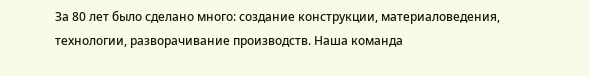За 80 лет было сделано много: создание конструкции, материаловедения, технологии, разворачивание производств. Наша команда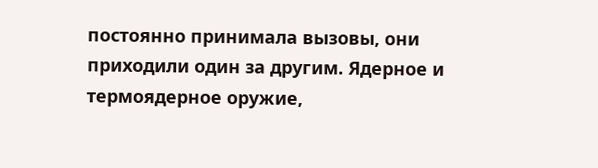постоянно принимала вызовы, они приходили один за другим. Ядерное и термоядерное оружие,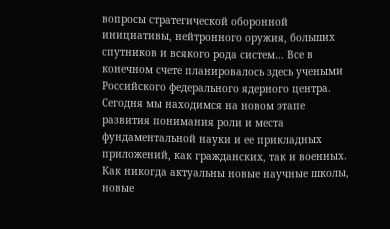вопросы стратегической оборонной инициативы, нейтронного оружия, больших спутников и всякого рода систем… Все в конечном счете планировалось здесь учеными Российского федерального ядерного центра.
Сегодня мы находимся на новом этапе развития понимания роли и места фундаментальной науки и ее прикладных приложений, как гражданских, так и военных. Как никогда актуальны новые научные школы, новые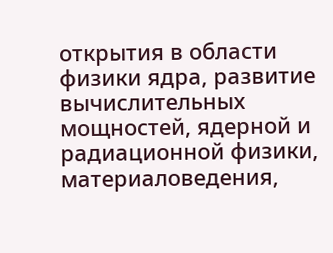открытия в области физики ядра, развитие вычислительных мощностей, ядерной и радиационной физики, материаловедения,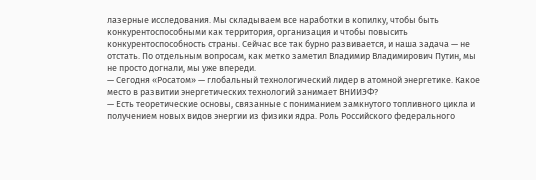лазерные исследования. Мы складываем все наработки в копилку, чтобы быть конкурентоспособными как территория, организация и чтобы повысить конкурентоспособность страны. Сейчас все так бурно развивается, и наша задача — не отстать. По отдельным вопросам, как метко заметил Владимир Владимирович Путин, мы не просто догнали, мы уже впереди.
— Сегодня «Росатом» — глобальный технологический лидер в атомной энергетике. Какое место в развитии энергетических технологий занимает ВНИИЭФ?
— Есть теоретические основы, связанные с пониманием замкнутого топливного цикла и получением новых видов энергии из физики ядра. Роль Российского федерального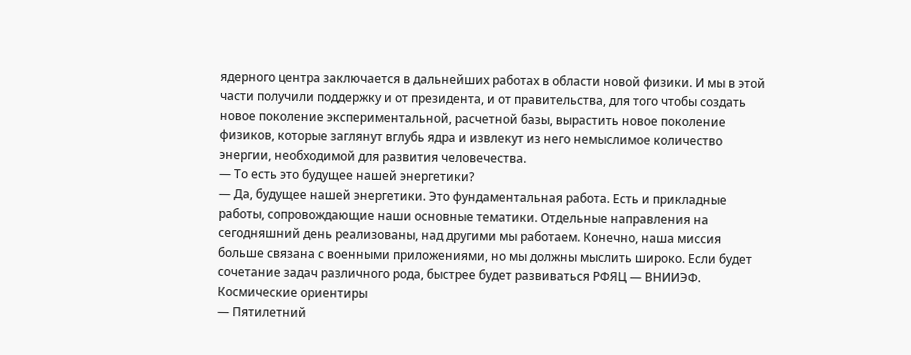ядерного центра заключается в дальнейших работах в области новой физики. И мы в этой части получили поддержку и от президента, и от правительства, для того чтобы создать новое поколение экспериментальной, расчетной базы, вырастить новое поколение физиков, которые заглянут вглубь ядра и извлекут из него немыслимое количество энергии, необходимой для развития человечества.
— То есть это будущее нашей энергетики?
— Да, будущее нашей энергетики. Это фундаментальная работа. Есть и прикладные работы, сопровождающие наши основные тематики. Отдельные направления на сегодняшний день реализованы, над другими мы работаем. Конечно, наша миссия больше связана с военными приложениями, но мы должны мыслить широко. Если будет сочетание задач различного рода, быстрее будет развиваться РФЯЦ — ВНИИЭФ.
Космические ориентиры
— Пятилетний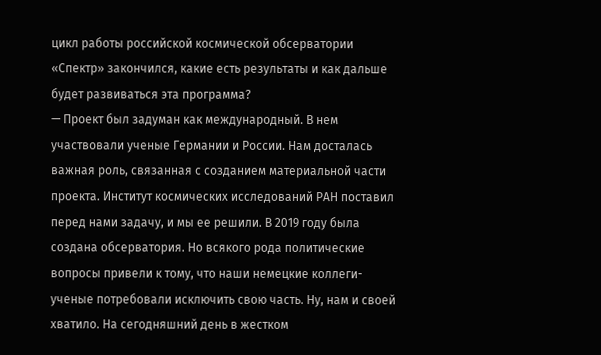цикл работы российской космической обсерватории «Спектр» закончился, какие есть результаты и как дальше будет развиваться эта программа?
— Проект был задуман как международный. В нем участвовали ученые Германии и России. Нам досталась важная роль, связанная с созданием материальной части проекта. Институт космических исследований РАН поставил перед нами задачу, и мы ее решили. В 2019 году была создана обсерватория. Но всякого рода политические вопросы привели к тому, что наши немецкие коллеги-ученые потребовали исключить свою часть. Ну, нам и своей хватило. На сегодняшний день в жестком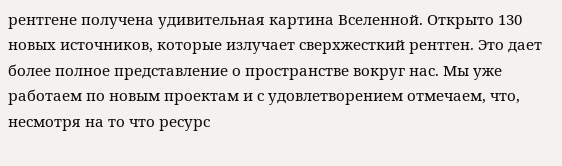рентгене получена удивительная картина Вселенной. Открыто 130 новых источников, которые излучает сверхжесткий рентген. Это дает более полное представление о пространстве вокруг нас. Мы уже работаем по новым проектам и с удовлетворением отмечаем, что, несмотря на то что ресурс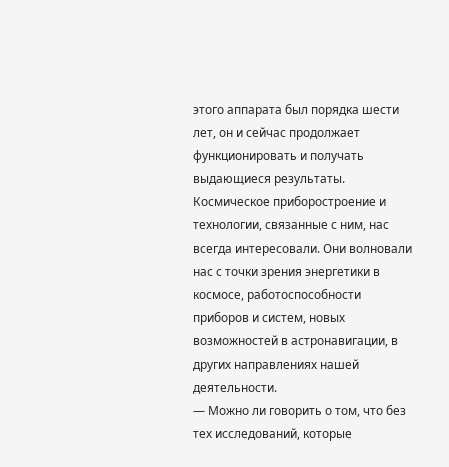этого аппарата был порядка шести лет, он и сейчас продолжает функционировать и получать выдающиеся результаты. Космическое приборостроение и технологии, связанные с ним, нас всегда интересовали. Они волновали нас с точки зрения энергетики в космосе, работоспособности приборов и систем, новых возможностей в астронавигации, в других направлениях нашей деятельности.
— Можно ли говорить о том, что без тех исследований, которые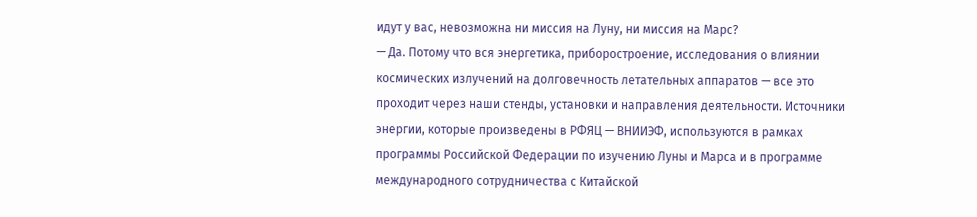идут у вас, невозможна ни миссия на Луну, ни миссия на Марс?
— Да. Потому что вся энергетика, приборостроение, исследования о влиянии космических излучений на долговечность летательных аппаратов — все это проходит через наши стенды, установки и направления деятельности. Источники энергии, которые произведены в РФЯЦ — ВНИИЭФ, используются в рамках программы Российской Федерации по изучению Луны и Марса и в программе международного сотрудничества с Китайской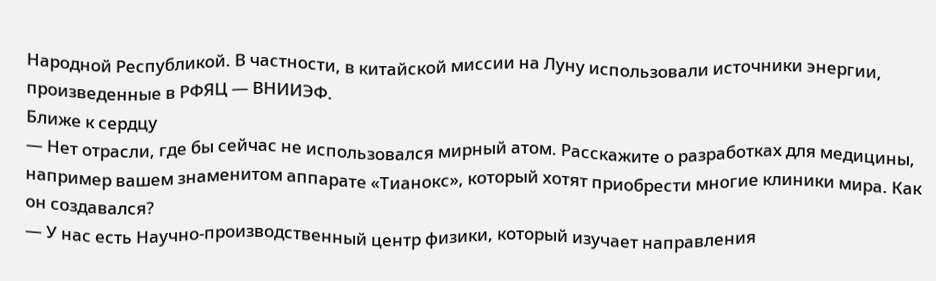Народной Республикой. В частности, в китайской миссии на Луну использовали источники энергии, произведенные в РФЯЦ — ВНИИЭФ.
Ближе к сердцу
— Нет отрасли, где бы сейчас не использовался мирный атом. Расскажите о разработках для медицины, например вашем знаменитом аппарате «Тианокс», который хотят приобрести многие клиники мира. Как он создавался?
— У нас есть Научно-производственный центр физики, который изучает направления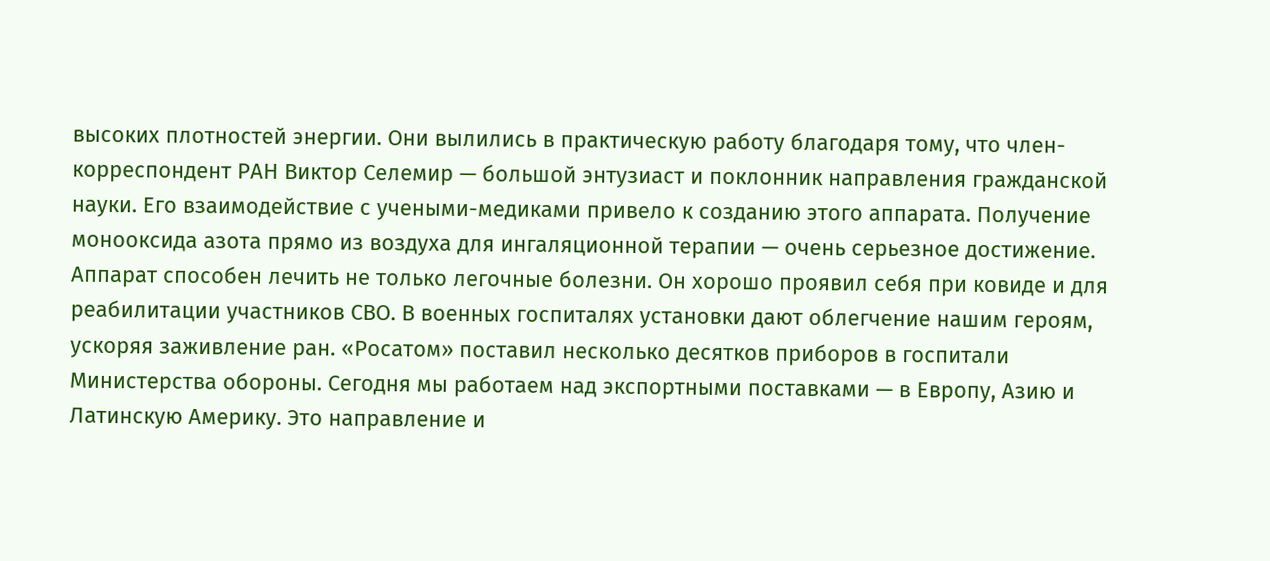высоких плотностей энергии. Они вылились в практическую работу благодаря тому, что член-корреспондент РАН Виктор Селемир — большой энтузиаст и поклонник направления гражданской науки. Его взаимодействие с учеными-медиками привело к созданию этого аппарата. Получение монооксида азота прямо из воздуха для ингаляционной терапии — очень серьезное достижение. Аппарат способен лечить не только легочные болезни. Он хорошо проявил себя при ковиде и для реабилитации участников СВО. В военных госпиталях установки дают облегчение нашим героям, ускоряя заживление ран. «Росатом» поставил несколько десятков приборов в госпитали Министерства обороны. Сегодня мы работаем над экспортными поставками — в Европу, Азию и Латинскую Америку. Это направление и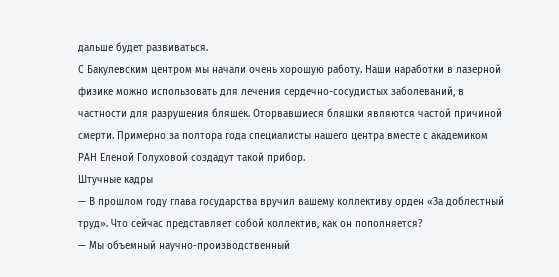дальше будет развиваться.
С Бакулевским центром мы начали очень хорошую работу. Наши наработки в лазерной физике можно использовать для лечения сердечно-сосудистых заболеваний, в частности для разрушения бляшек. Оторвавшиеся бляшки являются частой причиной смерти. Примерно за полтора года специалисты нашего центра вместе с академиком РАН Еленой Голуховой создадут такой прибор.
Штучные кадры
— В прошлом году глава государства вручил вашему коллективу орден «За доблестный труд». Что сейчас представляет собой коллектив, как он пополняется?
— Мы объемный научно-производственный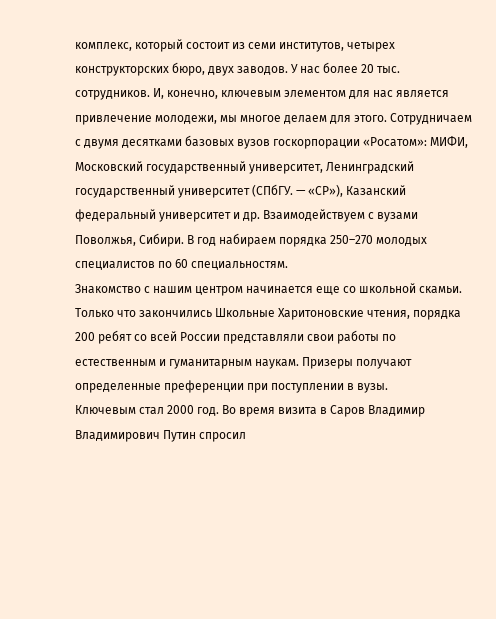комплекс, который состоит из семи институтов, четырех конструкторских бюро, двух заводов. У нас более 20 тыс. сотрудников. И, конечно, ключевым элементом для нас является привлечение молодежи, мы многое делаем для этого. Сотрудничаем с двумя десятками базовых вузов госкорпорации «Росатом»: МИФИ, Московский государственный университет, Ленинградский государственный университет (СПбГУ. — «СР»), Казанский федеральный университет и др. Взаимодействуем с вузами Поволжья, Сибири. В год набираем порядка 250–270 молодых специалистов по 60 специальностям.
Знакомство с нашим центром начинается еще со школьной скамьи. Только что закончились Школьные Харитоновские чтения, порядка 200 ребят со всей России представляли свои работы по естественным и гуманитарным наукам. Призеры получают определенные преференции при поступлении в вузы.
Ключевым стал 2000 год. Во время визита в Саров Владимир Владимирович Путин спросил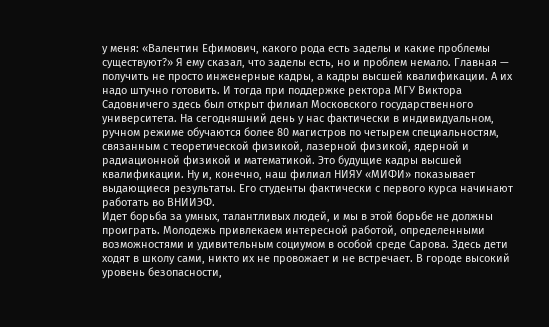у меня: «Валентин Ефимович, какого рода есть заделы и какие проблемы существуют?» Я ему сказал, что заделы есть, но и проблем немало. Главная — получить не просто инженерные кадры, а кадры высшей квалификации. А их надо штучно готовить. И тогда при поддержке ректора МГУ Виктора Садовничего здесь был открыт филиал Московского государственного университета. На сегодняшний день у нас фактически в индивидуальном, ручном режиме обучаются более 80 магистров по четырем специальностям, связанным с теоретической физикой, лазерной физикой, ядерной и радиационной физикой и математикой. Это будущие кадры высшей квалификации. Ну и, конечно, наш филиал НИЯУ «МИФИ» показывает выдающиеся результаты. Его студенты фактически с первого курса начинают работать во ВНИИЭФ.
Идет борьба за умных, талантливых людей, и мы в этой борьбе не должны проиграть. Молодежь привлекаем интересной работой, определенными возможностями и удивительным социумом в особой среде Сарова. Здесь дети ходят в школу сами, никто их не провожает и не встречает. В городе высокий уровень безопасности,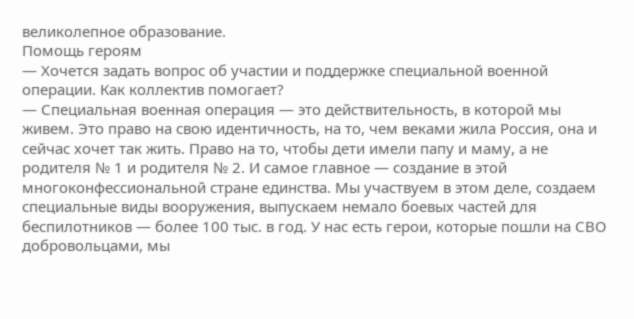великолепное образование.
Помощь героям
— Хочется задать вопрос об участии и поддержке специальной военной операции. Как коллектив помогает?
— Специальная военная операция — это действительность, в которой мы живем. Это право на свою идентичность, на то, чем веками жила Россия, она и сейчас хочет так жить. Право на то, чтобы дети имели папу и маму, а не родителя № 1 и родителя № 2. И самое главное — создание в этой многоконфессиональной стране единства. Мы участвуем в этом деле, создаем специальные виды вооружения, выпускаем немало боевых частей для беспилотников — более 100 тыс. в год. У нас есть герои, которые пошли на СВО добровольцами, мы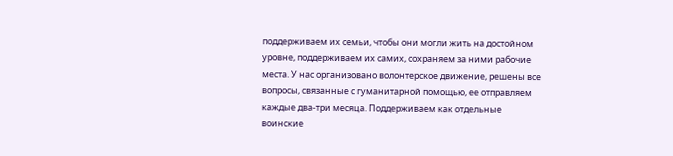поддерживаем их семьи, чтобы они могли жить на достойном уровне, поддерживаем их самих, сохраняем за ними рабочие места. У нас организовано волонтерское движение, решены все вопросы, связанные с гуманитарной помощью, ее отправляем каждые два-три месяца. Поддерживаем как отдельные воинские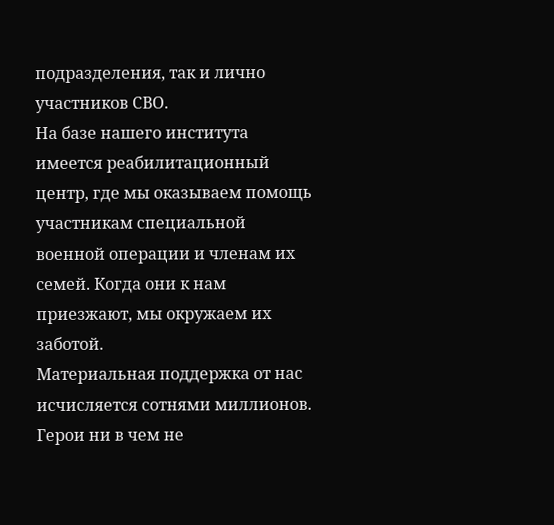подразделения, так и лично участников СВО.
На базе нашего института имеется реабилитационный центр, где мы оказываем помощь участникам специальной военной операции и членам их семей. Когда они к нам приезжают, мы окружаем их заботой.
Материальная поддержка от нас исчисляется сотнями миллионов. Герои ни в чем не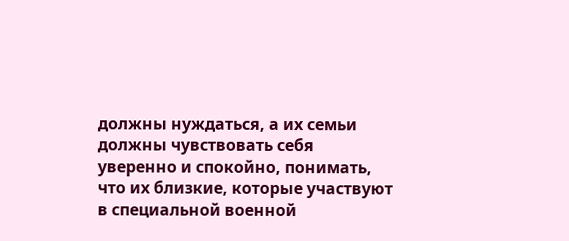должны нуждаться, а их семьи должны чувствовать себя уверенно и спокойно, понимать, что их близкие, которые участвуют в специальной военной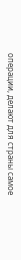операции, делают для страны самое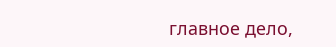главное дело,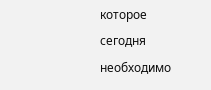которое сегодня необходимо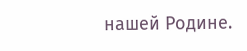нашей Родине.